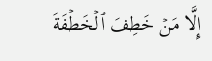إِلَّا مَنۡ خَطِفَ ٱلۡخَطۡفَةَ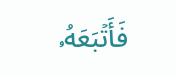فَأَتۡبَعَهُۥ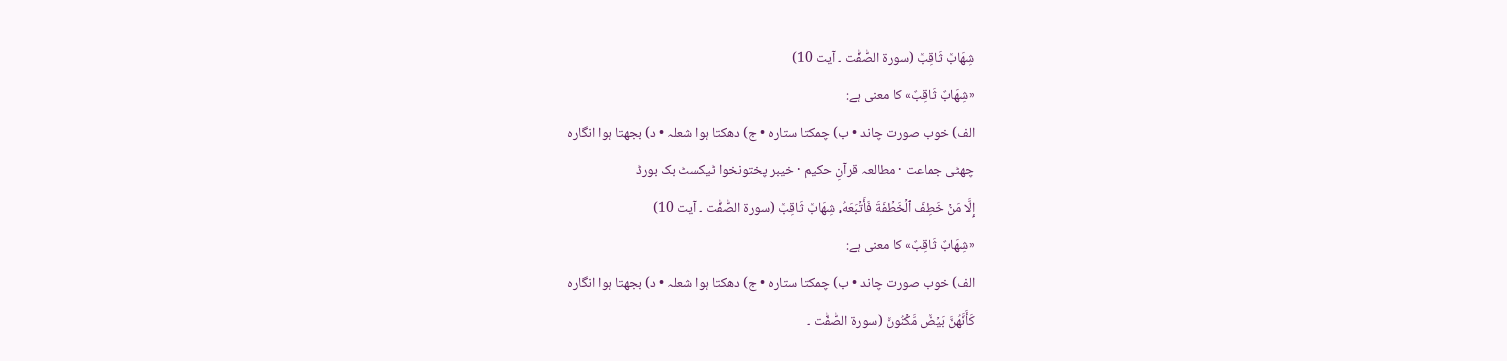شِهَابٞ ثَاقِبٞ (سورۃ الصّٰفّٰت ۔ آیت 10)
«شِهَابٌ ثَاقِبٌ» کا معنی ہے:
الف) خوب صورت چاند • ب) چمکتا ستارہ • ج) دھکتا ہوا شعلہ • د) بجھتا ہوا انگارہ
چھٹی جماعت · مطالعہ قرآنِ حکیم · خیبر پختونخوا ٹیکسٹ بک بورڈ
إِلَّا مَنۡ خَطِفَ ٱلۡخَطۡفَةَ فَأَتۡبَعَهُۥ شِهَابٞ ثَاقِبٞ (سورۃ الصّٰفّٰت ۔ آیت 10)
«شِهَابٌ ثَاقِبٌ» کا معنی ہے:
الف) خوب صورت چاند • ب) چمکتا ستارہ • ج) دھکتا ہوا شعلہ • د) بجھتا ہوا انگارہ
كَأَنَّهُنَّ بَيۡضٞ مَّكۡنُونٞ (سورۃ الصّٰفّٰت ۔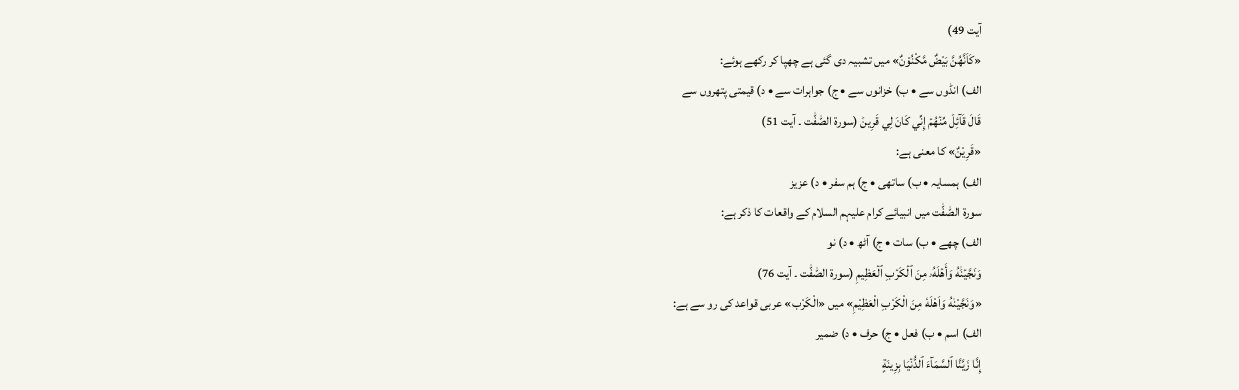آیت 49)
«كَاَنَّهُنَّ بَیْضٌ مَّكْنُوْنٌ» میں تشبیہ دی گئی ہے چھپا کر رکھے ہوئے:
الف) انڈوں سے • ب) خزانوں سے • ج) جواہرات سے • د) قیمتی پتھروں سے
قَالَ قَآئِلٞ مِّنۡهُمۡ إِنِّي كَانَ لِي قَرِينٞ (سورۃ الصّٰفّٰت ۔ آیت 51)
«قَرِیْنٌ» کا معنی ہے:
الف) ہمسایہ • ب) ساتھی • ج) ہم سفر • د) عزیز
سورۃ الصّٰفّٰت میں انبیائے کرام علیہم السلام کے واقعات کا ذکر ہے:
الف) چھے • ب) سات • ج) آٹھ • د) نو
وَنَجَّيۡنَٰهُ وَأَهۡلَهُۥ مِنَ ٱلۡكَرۡبِ ٱلۡعَظِيمِ (سورۃ الصّٰفّٰت ۔ آیت 76)
«وَنَجَّیْنٰهُ وَاَهْلَهٗ مِنَ الْكَرْبِ الْعَظِیْمِ» میں «الْكَرْب» عربی قواعد کی رو سے ہے:
الف) اسم • ب) فعل • ج) حرف • د) ضمیر
إِنَّا زَيَّنَّا ٱلسَّمَآءَ ٱلدُّنۡيَا بِزِينَةٍ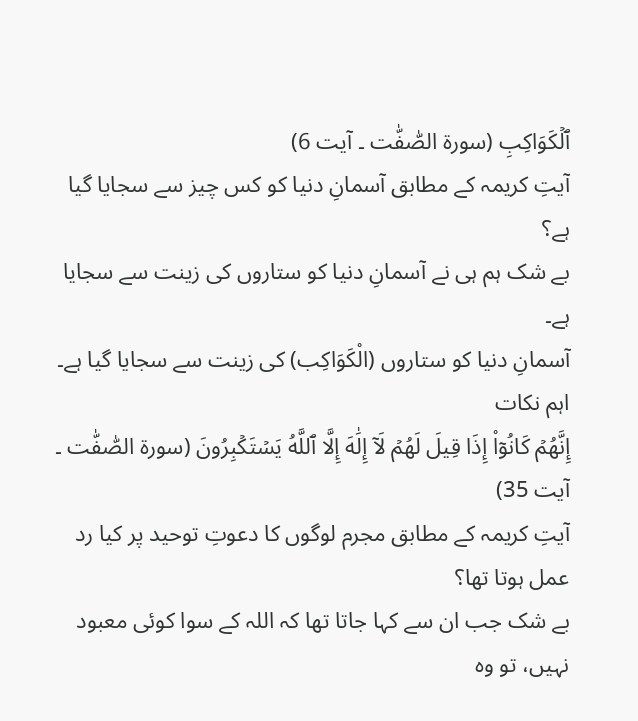ٱلۡكَوَاكِبِ (سورۃ الصّٰفّٰت ۔ آیت 6)
آیتِ کریمہ کے مطابق آسمانِ دنیا کو کس چیز سے سجایا گیا ہے؟
بے شک ہم ہی نے آسمانِ دنیا کو ستاروں کی زینت سے سجایا ہے۔
آسمانِ دنیا کو ستاروں (الْكَوَاكِب) کی زینت سے سجایا گیا ہے۔
اہم نکات
إِنَّهُمۡ كَانُوٓاْ إِذَا قِيلَ لَهُمۡ لَآ إِلَٰهَ إِلَّا ٱللَّهُ يَسۡتَكۡبِرُونَ (سورۃ الصّٰفّٰت ۔ آیت 35)
آیتِ کریمہ کے مطابق مجرم لوگوں کا دعوتِ توحید پر کیا رد عمل ہوتا تھا؟
بے شک جب ان سے کہا جاتا تھا کہ اللہ کے سوا کوئی معبود نہیں، تو وہ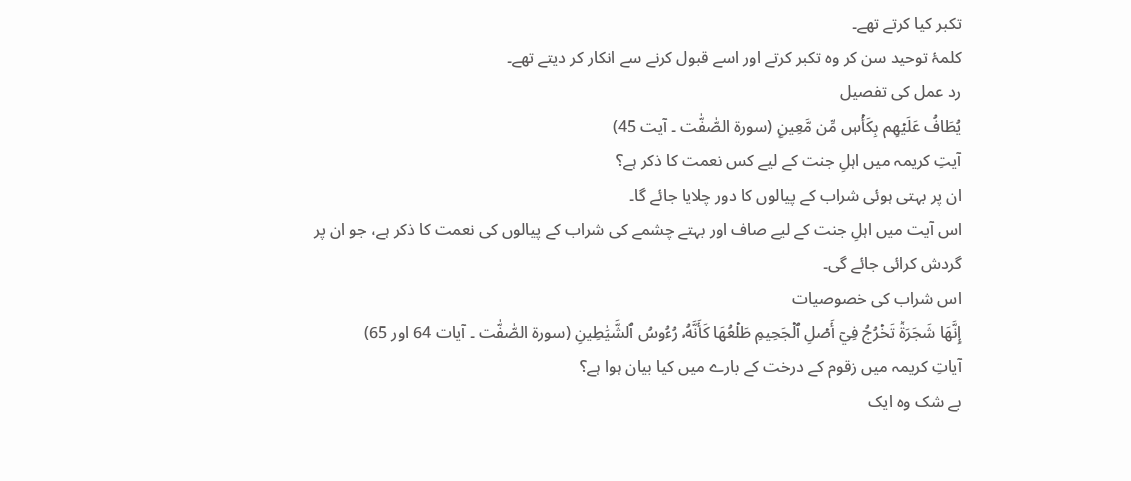تکبر کیا کرتے تھے۔
کلمۂ توحید سن کر وہ تکبر کرتے اور اسے قبول کرنے سے انکار کر دیتے تھے۔
رد عمل کی تفصیل
يُطَافُ عَلَيۡهِم بِكَأۡسٖ مِّن مَّعِينِۭ (سورۃ الصّٰفّٰت ۔ آیت 45)
آیتِ کریمہ میں اہلِ جنت کے لیے کس نعمت کا ذکر ہے؟
ان پر بہتی ہوئی شراب کے پیالوں کا دور چلایا جائے گا۔
اس آیت میں اہلِ جنت کے لیے صاف اور بہتے چشمے کی شراب کے پیالوں کی نعمت کا ذکر ہے، جو ان پر گردش کرائی جائے گی۔
اس شراب کی خصوصیات
إِنَّهَا شَجَرَةٞ تَخۡرُجُ فِيٓ أَصۡلِ ٱلۡجَحِيمِ طَلۡعُهَا كَأَنَّهُۥ رُءُوسُ ٱلشَّيَٰطِينِ (سورۃ الصّٰفّٰت ۔ آیات 64 اور 65)
آیاتِ کریمہ میں زقوم کے درخت کے بارے میں کیا بیان ہوا ہے؟
بے شک وہ ایک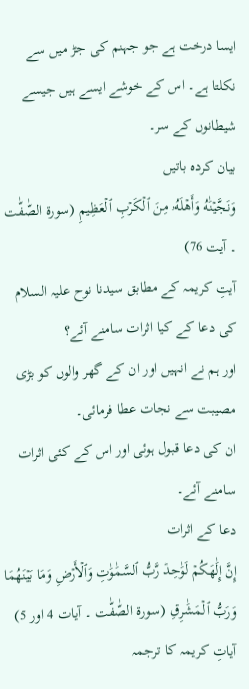ایسا درخت ہے جو جہنم کی جڑ میں سے نکلتا ہے۔ اس کے خوشے ایسے ہیں جیسے شیطانوں کے سر۔
بیان کردہ باتیں
وَنَجَّيۡنَٰهُ وَأَهۡلَهُۥ مِنَ ٱلۡكَرۡبِ ٱلۡعَظِيمِ (سورۃ الصّٰفّٰت ۔ آیت 76)
آیتِ کریمہ کے مطابق سیدنا نوح علیہ السلام کی دعا کے کیا اثرات سامنے آئے؟
اور ہم نے انہیں اور ان کے گھر والوں کو بڑی مصیبت سے نجات عطا فرمائی۔
ان کی دعا قبول ہوئی اور اس کے کئی اثرات سامنے آئے۔
دعا کے اثرات
إِنَّ إِلَٰهَكُمۡ لَوَٰحِدٞ رَّبُّ ٱلسَّمَٰوَٰتِ وَٱلۡأَرۡضِ وَمَا بَيۡنَهُمَا وَرَبُّ ٱلۡمَشَٰرِقِ (سورۃ الصّٰفّٰت ۔ آیات 4 اور 5)
آیاتِ کریمہ کا ترجمہ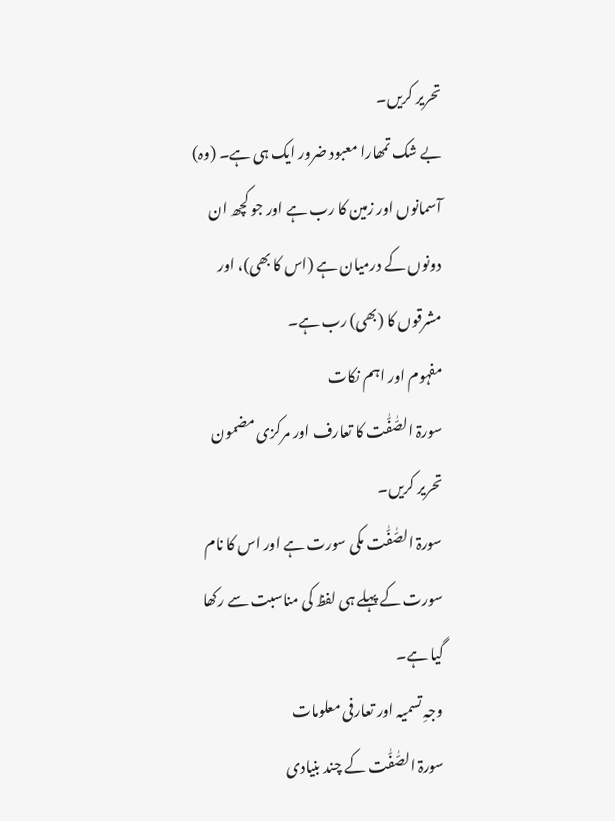تحریر کریں۔
بے شک تمھارا معبود ضرور ایک ہی ہے۔ (وہ) آسمانوں اور زمین کا رب ہے اور جو کچھ ان دونوں کے درمیان ہے (اس کا بھی)، اور مشرقوں کا (بھی) رب ہے۔
مفہوم اور اہم نکات
سورۃ الصّٰفّٰت کا تعارف اور مرکزی مضمون تحریر کریں۔
سورۃ الصّٰفّٰت مکی سورت ہے اور اس کا نام سورت کے پہلے ہی لفظ کی مناسبت سے رکھا گیا ہے۔
وجہِ تسمیہ اور تعارفی معلومات
سورۃ الصّٰفّٰت کے چند بنیادی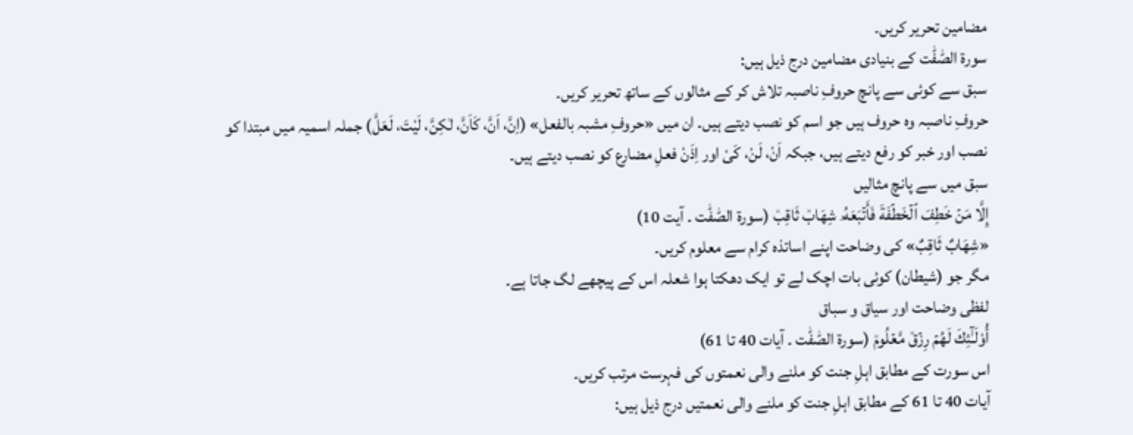مضامین تحریر کریں۔
سورۃ الصّٰفّٰت کے بنیادی مضامین درج ذیل ہیں:
سبق سے کوئی سے پانچ حروفِ ناصبہ تلاش کر کے مثالوں کے ساتھ تحریر کریں۔
حروفِ ناصبہ وہ حروف ہیں جو اسم کو نصب دیتے ہیں۔ ان میں «حروفِ مشبہ بالفعل» (اِنَّ، اَنَّ، کَاَنَّ، لٰکِنَّ، لَیْتَ، لَعَلَّ) جملہ اسمیہ میں مبتدا کو نصب اور خبر کو رفع دیتے ہیں، جبکہ اَنْ، لَنْ، کَیْ اور اِذَنْ فعلِ مضارع کو نصب دیتے ہیں۔
سبق میں سے پانچ مثالیں
إِلَّا مَنۡ خَطِفَ ٱلۡخَطۡفَةَ فَأَتۡبَعَهُۥ شِهَابٞ ثَاقِبٞ (سورۃ الصّٰفّٰت ۔ آیت 10)
«شِهَابٌ ثَاقِبٌ» کی وضاحت اپنے اساتذہ کرام سے معلوم کریں۔
مگر جو (شیطان) کوئی بات اچک لے تو ایک دھکتا ہوا شعلہ اس کے پیچھے لگ جاتا ہے۔
لفظی وضاحت اور سیاق و سباق
أُوْلَـٰٓئِكَ لَهُمۡ رِزۡقٞ مَّعۡلُومٞ (سورۃ الصّٰفّٰت ۔ آیات 40 تا 61)
اس سورت کے مطابق اہلِ جنت کو ملنے والی نعمتوں کی فہرست مرتب کریں۔
آیات 40 تا 61 کے مطابق اہلِ جنت کو ملنے والی نعمتیں درج ذیل ہیں: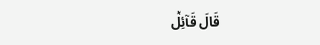قَالَ قَآئِلٞ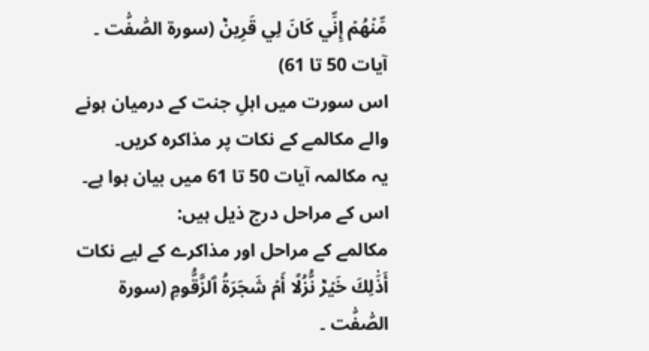مِّنۡهُمۡ إِنِّي كَانَ لِي قَرِينٞ (سورۃ الصّٰفّٰت ۔ آیات 50 تا 61)
اس سورت میں اہلِ جنت کے درمیان ہونے والے مکالمے کے نکات پر مذاکرہ کریں۔
یہ مکالمہ آیات 50 تا 61 میں بیان ہوا ہے۔ اس کے مراحل درج ذیل ہیں:
مکالمے کے مراحل اور مذاکرے کے لیے نکات
أَذَٰلِكَ خَيۡرٞ نُّزُلًا أَمۡ شَجَرَةُ ٱلزَّقُّومِ (سورۃ الصّٰفّٰت ۔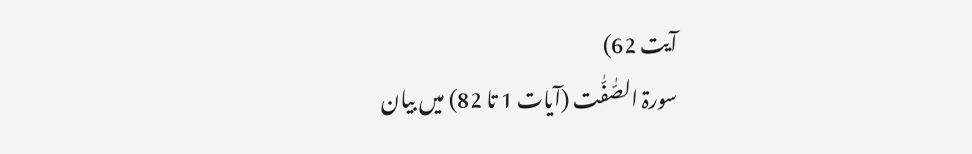آیت 62)
سورۃ الصّٰفّٰت (آیات 1 تا 82) میں بیان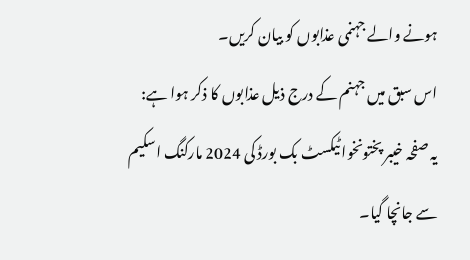ہونے والے جہنمی عذابوں کو بیان کریں۔
اس سبق میں جہنم کے درج ذیل عذابوں کا ذکر ہوا ہے:
یہ صفحہ خیبر پختونخوا ٹیکسٹ بک بورڈ کی 2024 مارکنگ اسکیم سے جانچا گیا۔